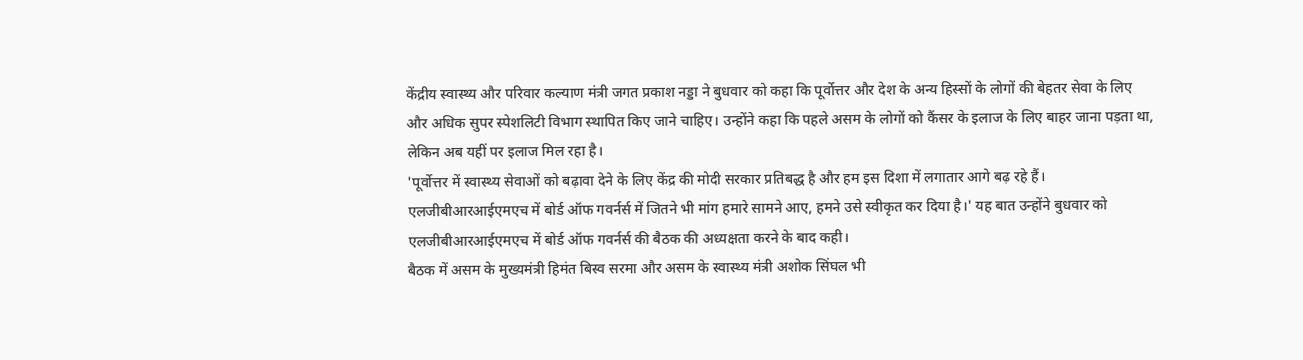केंद्रीय स्वास्थ्य और परिवार कल्याण मंत्री जगत प्रकाश नड्डा ने बुधवार को कहा कि पूर्वोत्तर और देश के अन्य हिस्सों के लोगों की बेहतर सेवा के लिए और अधिक सुपर स्पेशलिटी विभाग स्थापित किए जाने चाहिए। उन्होंने कहा कि पहले असम के लोगों को कैंसर के इलाज के लिए बाहर जाना पड़ता था, लेकिन अब यहीं पर इलाज मिल रहा है।
'पूर्वोत्तर में स्वास्थ्य सेवाओं को बढ़ावा देने के लिए केंद्र की मोदी सरकार प्रतिबद्ध है और हम इस दिशा में लगातार आगे बढ़ रहे हैं। एलजीबीआरआईएमएच में बोर्ड ऑफ गवर्नर्स में जितने भी मांग हमारे सामने आए, हमने उसे स्वीकृत कर दिया है।' यह बात उन्होंने बुधवार को एलजीबीआरआईएमएच में बोर्ड ऑफ गवर्नर्स की बैठक की अध्यक्षता करने के बाद कही।
बैठक में असम के मुख्यमंत्री हिमंत बिस्व सरमा और असम के स्वास्थ्य मंत्री अशोक सिंघल भी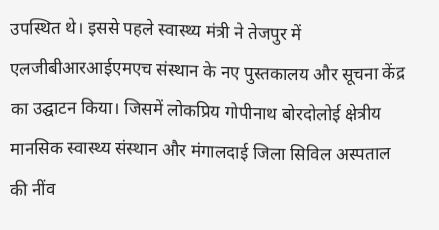उपस्थित थे। इससे पहले स्वास्थ्य मंत्री ने तेजपुर में एलजीबीआरआईएमएच संस्थान के नए पुस्तकालय और सूचना केंद्र का उद्घाटन किया। जिसमें लोकप्रिय गोपीनाथ बोरदोलोई क्षेत्रीय मानसिक स्वास्थ्य संस्थान और मंगालदाई जिला सिविल अस्पताल की नींव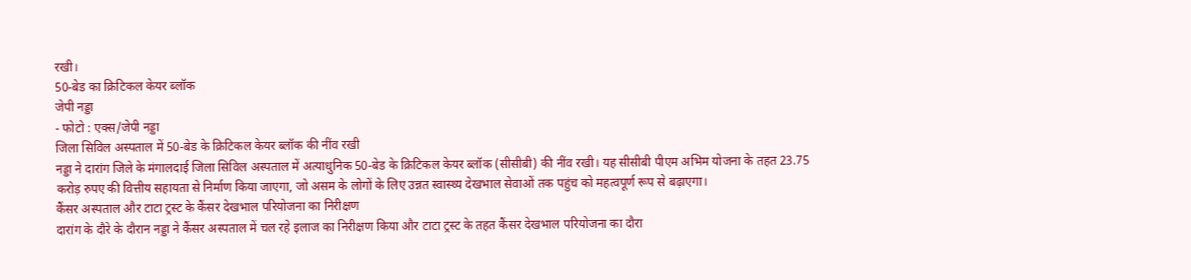रखी।
50-बेड का क्रिटिकल केयर ब्लॉक
जेपी नड्डा
- फोटो : एक्स/जेपी नड्डा
जिला सिविल अस्पताल में 50-बेड के क्रिटिकल केयर ब्लॉक की नींव रखी
नड्डा ने दारांग जिले के मंगालदाई जिला सिविल अस्पताल में अत्याधुनिक 50-बेड के क्रिटिकल केयर ब्लॉक (सीसीबी) की नींव रखी। यह सीसीबी पीएम अभिम योजना के तहत 23.75 करोड़ रुपए की वित्तीय सहायता से निर्माण किया जाएगा, जो असम के लोगों के लिए उन्नत स्वास्थ्य देखभाल सेवाओं तक पहुंच को महत्वपूर्ण रूप से बढ़ाएगा।
कैंसर अस्पताल और टाटा ट्रस्ट के कैंसर देखभाल परियोजना का निरीक्षण
दारांग के दौरे के दौरान नड्डा ने कैंसर अस्पताल में चल रहे इलाज का निरीक्षण किया और टाटा ट्रस्ट के तहत कैंसर देखभाल परियोजना का दौरा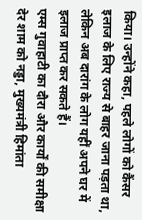किया। उन्होंने कहा, पहले लोगों को कैंसर इलाज के लिए राज्य से बाहर जाना पड़ता था, लेकिन अब दारांग के लोग यहीं अपने घर में इलाज प्राप्त कर सकते हैं।
एम्स गुवाहाटी का दौरा और कार्यों की समीक्षा
देर शाम को नड्डा, मुख्यमंत्री हिमांता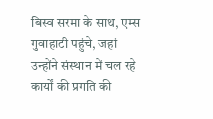बिस्व सरमा के साथ, एम्स गुवाहाटी पहुंचे, जहां उन्होंने संस्थान में चल रहे कार्यों की प्रगति की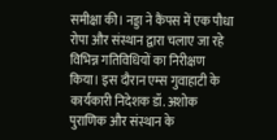समीक्षा की। नड्डा ने कैंपस में एक पौधा रोपा और संस्थान द्वारा चलाए जा रहे विभिन्न गतिविधियों का निरीक्षण किया। इस दौरान एम्स गुवाहाटी के कार्यकारी निदेशक डॉ. अशोक पुराणिक और संस्थान के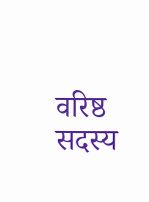वरिष्ठ सदस्य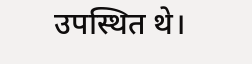उपस्थित थे।